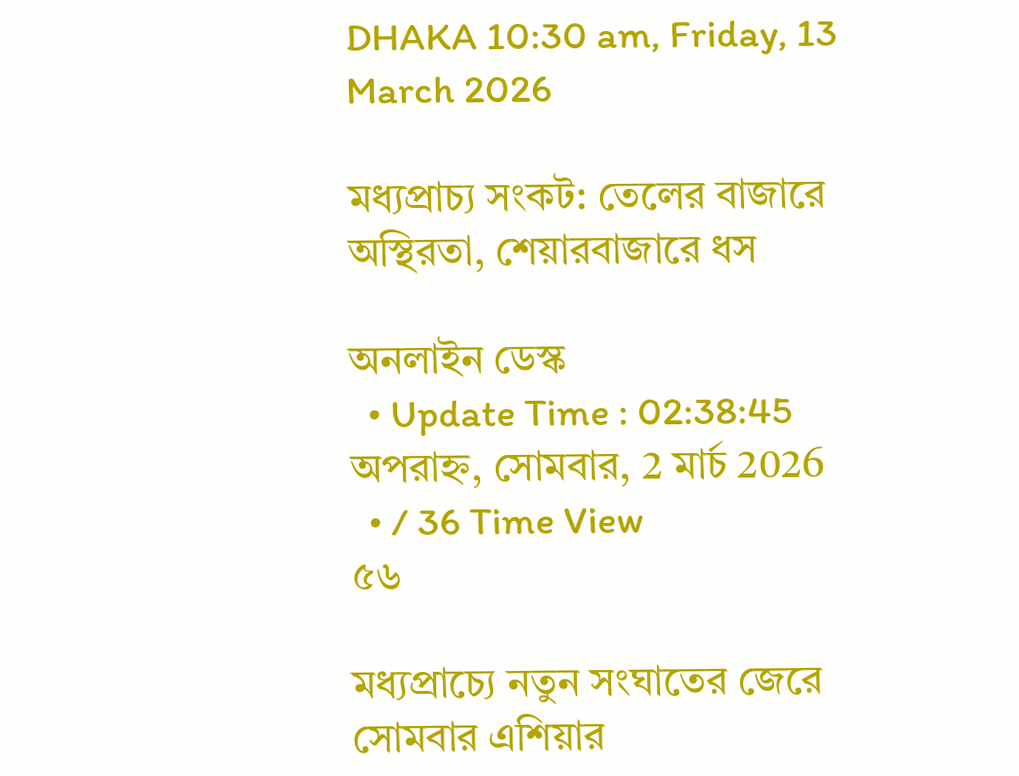DHAKA 10:30 am, Friday, 13 March 2026

মধ্যপ্রাচ্য সংকট: তেলের বাজারে অস্থিরতা, শেয়ারবাজারে ধস

অনলাইন ডেস্ক
  • Update Time : 02:38:45 অপরাহ্ন, সোমবার, 2 মার্চ 2026
  • / 36 Time View
৫৬

মধ্যপ্রাচ্যে নতুন সংঘাতের জেরে সোমবার এশিয়ার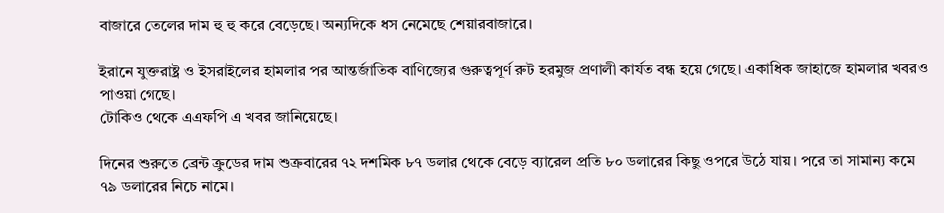বাজারে তেলের দাম হু হু করে বেড়েছে। অন্যদিকে ধস নেমেছে শেয়ারবাজারে।

ইরানে যুক্তরাষ্ট্র ও ইসরাইলের হামলার পর আন্তর্জাতিক বাণিজ্যের গুরুত্বপূর্ণ রুট হরমুজ প্রণালী কার্যত বন্ধ হয়ে গেছে। একাধিক জাহাজে হামলার খবরও পাওয়া গেছে।
টোকিও থেকে এএফপি এ খবর জানিয়েছে।

দিনের শুরুতে ব্রেন্ট ক্রুডের দাম শুক্রবারের ৭২ দশমিক ৮৭ ডলার থেকে বেড়ে ব্যারেল প্রতি ৮০ ডলারের কিছু ওপরে উঠে যায়। পরে তা সামান্য কমে ৭৯ ডলারের নিচে নামে।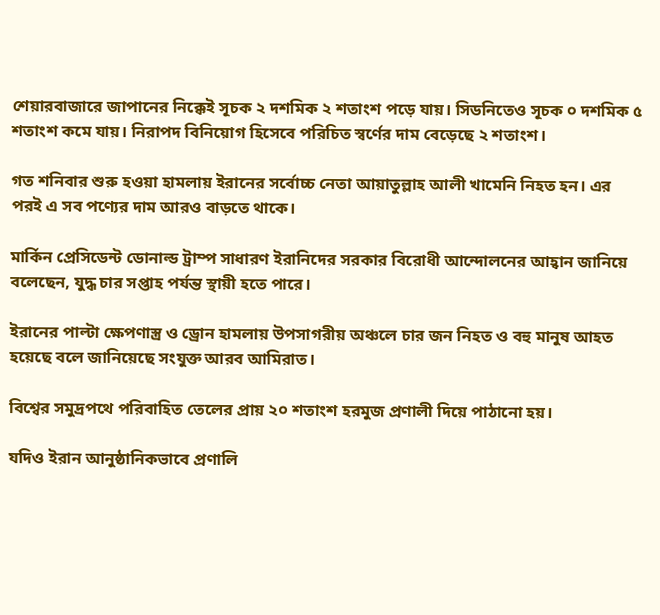শেয়ারবাজারে জাপানের নিক্কেই সূচক ২ দশমিক ২ শতাংশ পড়ে যায়। সিডনিতেও সূচক ০ দশমিক ৫ শতাংশ কমে যায়। নিরাপদ বিনিয়োগ হিসেবে পরিচিত স্বর্ণের দাম বেড়েছে ২ শতাংশ।

গত শনিবার শুরু হওয়া হামলায় ইরানের সর্বোচ্চ নেতা আয়াতুল্লাহ আলী খামেনি নিহত হন। এর পরই এ সব পণ্যের দাম আরও বাড়তে থাকে।

মার্কিন প্রেসিডেন্ট ডোনাল্ড ট্রাম্প সাধারণ ইরানিদের সরকার বিরোধী আন্দোলনের আহ্বান জানিয়ে বলেছেন, যুদ্ধ চার সপ্তাহ পর্যন্ত স্থায়ী হতে পারে।

ইরানের পাল্টা ক্ষেপণাস্ত্র ও ড্রোন হামলায় উপসাগরীয় অঞ্চলে চার জন নিহত ও বহু মানুষ আহত হয়েছে বলে জানিয়েছে সংযুক্ত আরব আমিরাত।

বিশ্বের সমুদ্রপথে পরিবাহিত তেলের প্রায় ২০ শতাংশ হরমুজ প্রণালী দিয়ে পাঠানো হয়।

যদিও ইরান আনুষ্ঠানিকভাবে প্রণালি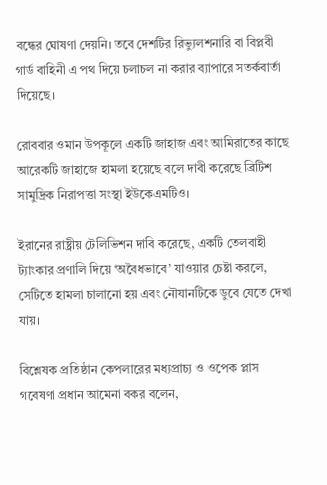বন্ধের ঘোষণা দেয়নি। তবে দেশটির রিভ্যুলশনারি বা বিপ্লবী গার্ড বাহিনী এ পথ দিয়ে চলাচল না করার ব্যাপারে সতর্কবার্তা দিয়েছে।

রোববার ওমান উপকূলে একটি জাহাজ এবং আমিরাতের কাছে আরেকটি জাহাজে হামলা হয়েছে বলে দাবী করেছে ব্রিটিশ সামুদ্রিক নিরাপত্তা সংস্থা ইউকেএমটিও।

ইরানের রাষ্ট্রীয় টেলিভিশন দাবি করেছে, একটি তেলবাহী ট্যাংকার প্রণালি দিয়ে ‘অবৈধভাবে’ যাওয়ার চেষ্টা করলে, সেটিতে হামলা চালানো হয় এবং নৌযানটিকে ডুবে যেতে দেখা যায়।

বিশ্লেষক প্রতিষ্ঠান কেপলারের মধ্যপ্রাচ্য ও ওপেক প্লাস গবেষণা প্রধান আমেনা বকর বলেন,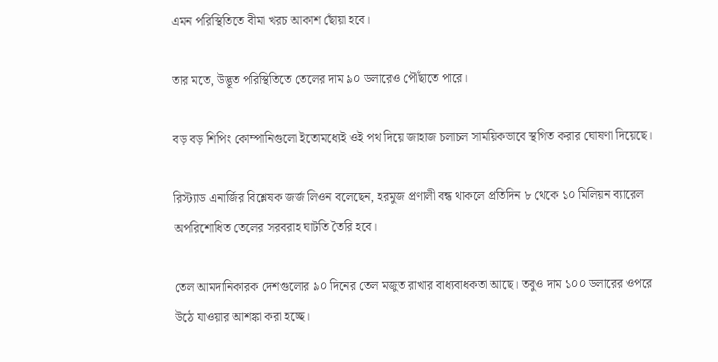এমন পরিস্থিতিতে বীমা খরচ আকাশ ছোঁয়া হবে।

তার মতে, উদ্ভূত পরিস্থিতিতে তেলের দাম ৯০ ডলারেও পৌঁছাতে পারে।

বড় বড় শিপিং কোম্পানিগুলো ইতোমধ্যেই ওই পথ দিয়ে জাহাজ চলাচল সাময়িকভাবে স্থগিত করার ঘোষণা দিয়েছে।

রিস্ট্যাড এনার্জির বিশ্লেষক জর্জ লিওন বলেছেন, হরমুজ প্রণালী বন্ধ থাকলে প্রতিদিন ৮ থেকে ১০ মিলিয়ন ব্যারেল অপরিশোধিত তেলের সরবরাহ ঘাটতি তৈরি হবে।

তেল আমদানিকারক দেশগুলোর ৯০ দিনের তেল মজুত রাখার বাধ্যবাধকতা আছে। তবুও দাম ১০০ ডলারের ওপরে উঠে যাওয়ার আশঙ্কা করা হচ্ছে।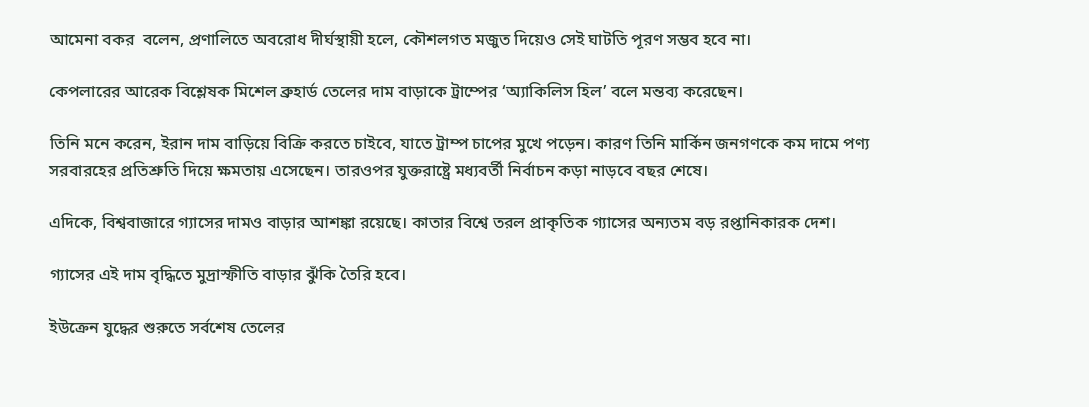আমেনা বকর  বলেন, প্রণালিতে অবরোধ দীর্ঘস্থায়ী হলে, কৌশলগত মজুত দিয়েও সেই ঘাটতি পূরণ সম্ভব হবে না।

কেপলারের আরেক বিশ্লেষক মিশেল ব্রুহার্ড তেলের দাম বাড়াকে ট্রাম্পের ‘অ্যাকিলিস হিল’ বলে মন্তব্য করেছেন।

তিনি মনে করেন, ইরান দাম বাড়িয়ে বিক্রি করতে চাইবে, যাতে ট্রাম্প চাপের মুখে পড়েন। কারণ তিনি মার্কিন জনগণকে কম দামে পণ্য সরবারহের প্রতিশ্রুতি দিয়ে ক্ষমতায় এসেছেন। তারওপর যুক্তরাষ্ট্রে মধ্যবর্তী নির্বাচন কড়া নাড়বে বছর শেষে।

এদিকে, বিশ্ববাজারে গ্যাসের দামও বাড়ার আশঙ্কা রয়েছে। কাতার বিশ্বে তরল প্রাকৃতিক গ্যাসের অন্যতম বড় রপ্তানিকারক দেশ।

গ্যাসের এই দাম বৃদ্ধিতে মুদ্রাস্ফীতি বাড়ার ঝুঁকি তৈরি হবে।

ইউক্রেন যুদ্ধের শুরুতে সর্বশেষ তেলের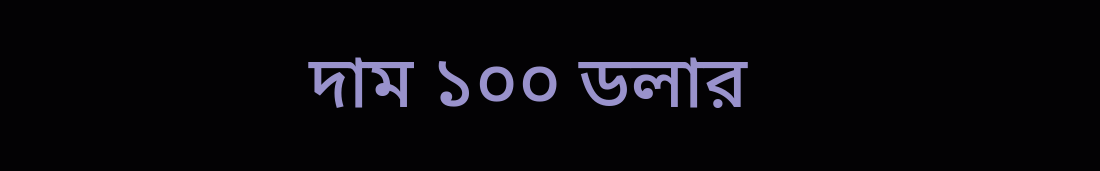দাম ১০০ ডলার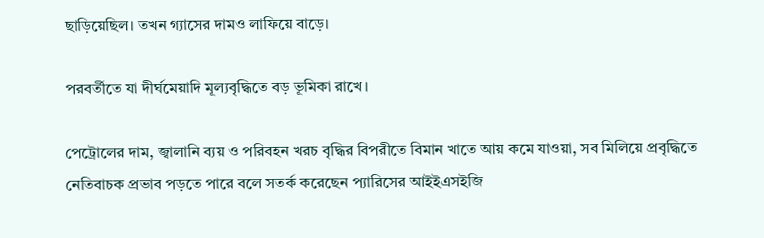ছাড়িয়েছিল। তখন গ্যাসের দামও লাফিয়ে বাড়ে।

পরবর্তীতে যা দীর্ঘমেয়াদি মূল্যবৃদ্ধিতে বড় ভূমিকা রাখে।

পেট্রোলের দাম, জ্বালানি ব্যয় ও পরিবহন খরচ বৃদ্ধির বিপরীতে বিমান খাতে আয় কমে যাওয়া, সব মিলিয়ে প্রবৃদ্ধিতে নেতিবাচক প্রভাব পড়তে পারে বলে সতর্ক করেছেন প্যারিসের আইইএসইজি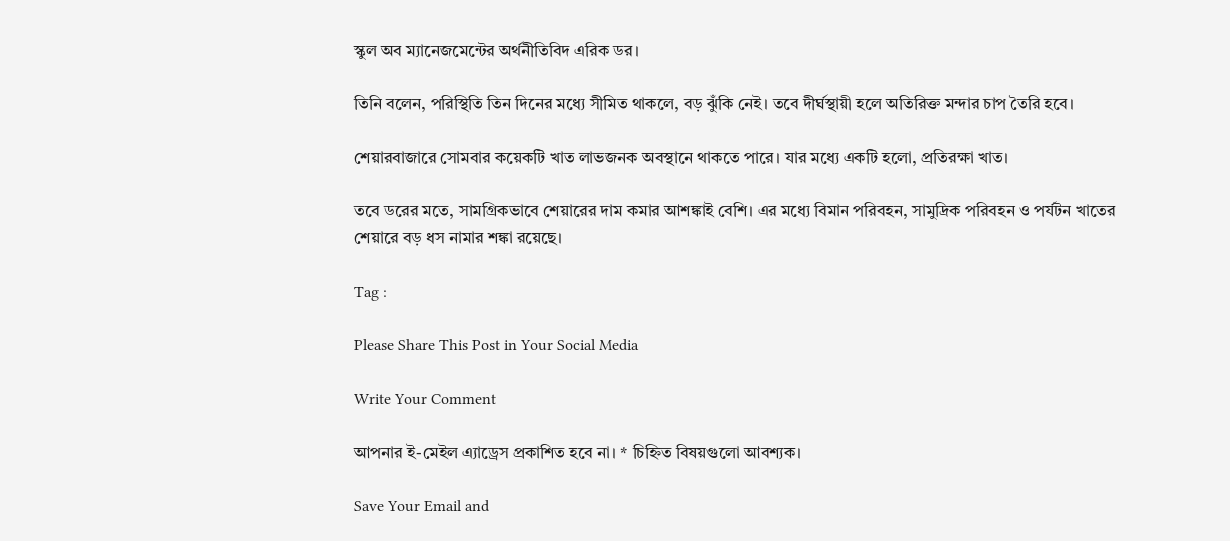স্কুল অব ম্যানেজমেন্টের অর্থনীতিবিদ এরিক ডর।

তিনি বলেন, পরিস্থিতি তিন দিনের মধ্যে সীমিত থাকলে, বড় ঝুঁকি নেই। তবে দীর্ঘস্থায়ী হলে অতিরিক্ত মন্দার চাপ তৈরি হবে।

শেয়ারবাজারে সোমবার কয়েকটি খাত লাভজনক অবস্থানে থাকতে পারে। যার মধ্যে একটি হলো, প্রতিরক্ষা খাত।

তবে ডরের মতে, সামগ্রিকভাবে শেয়ারের দাম কমার আশঙ্কাই বেশি। এর মধ্যে বিমান পরিবহন, সামুদ্রিক পরিবহন ও পর্যটন খাতের শেয়ারে বড় ধস নামার শঙ্কা রয়েছে।

Tag :

Please Share This Post in Your Social Media

Write Your Comment

আপনার ই-মেইল এ্যাড্রেস প্রকাশিত হবে না। * চিহ্নিত বিষয়গুলো আবশ্যক।

Save Your Email and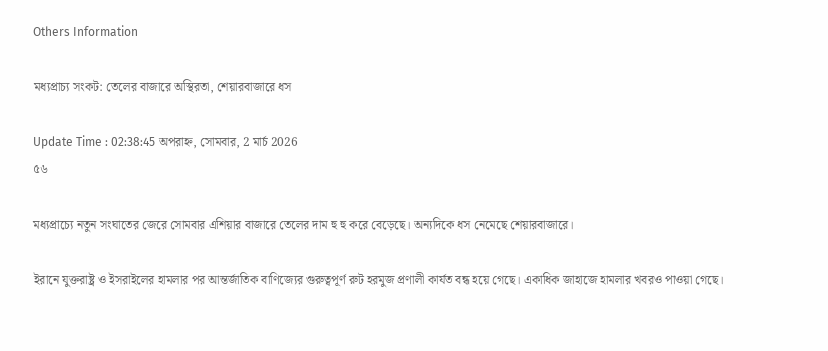Others Information

মধ্যপ্রাচ্য সংকট: তেলের বাজারে অস্থিরতা, শেয়ারবাজারে ধস

Update Time : 02:38:45 অপরাহ্ন, সোমবার, 2 মার্চ 2026
৫৬

মধ্যপ্রাচ্যে নতুন সংঘাতের জেরে সোমবার এশিয়ার বাজারে তেলের দাম হু হু করে বেড়েছে। অন্যদিকে ধস নেমেছে শেয়ারবাজারে।

ইরানে যুক্তরাষ্ট্র ও ইসরাইলের হামলার পর আন্তর্জাতিক বাণিজ্যের গুরুত্বপূর্ণ রুট হরমুজ প্রণালী কার্যত বন্ধ হয়ে গেছে। একাধিক জাহাজে হামলার খবরও পাওয়া গেছে।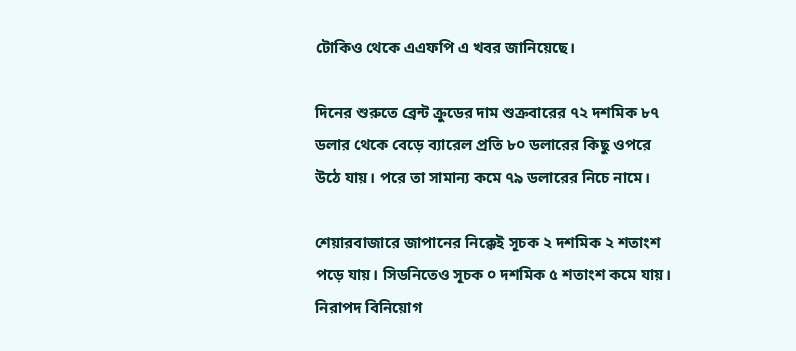টোকিও থেকে এএফপি এ খবর জানিয়েছে।

দিনের শুরুতে ব্রেন্ট ক্রুডের দাম শুক্রবারের ৭২ দশমিক ৮৭ ডলার থেকে বেড়ে ব্যারেল প্রতি ৮০ ডলারের কিছু ওপরে উঠে যায়। পরে তা সামান্য কমে ৭৯ ডলারের নিচে নামে।

শেয়ারবাজারে জাপানের নিক্কেই সূচক ২ দশমিক ২ শতাংশ পড়ে যায়। সিডনিতেও সূচক ০ দশমিক ৫ শতাংশ কমে যায়। নিরাপদ বিনিয়োগ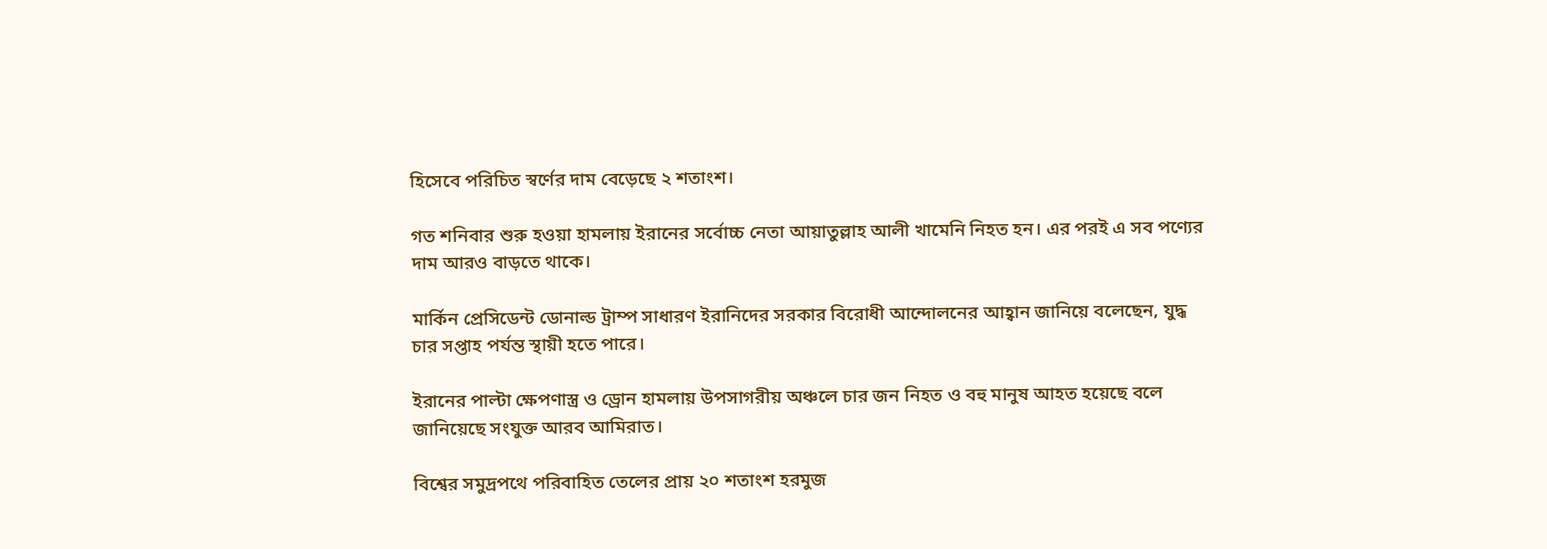হিসেবে পরিচিত স্বর্ণের দাম বেড়েছে ২ শতাংশ।

গত শনিবার শুরু হওয়া হামলায় ইরানের সর্বোচ্চ নেতা আয়াতুল্লাহ আলী খামেনি নিহত হন। এর পরই এ সব পণ্যের দাম আরও বাড়তে থাকে।

মার্কিন প্রেসিডেন্ট ডোনাল্ড ট্রাম্প সাধারণ ইরানিদের সরকার বিরোধী আন্দোলনের আহ্বান জানিয়ে বলেছেন, যুদ্ধ চার সপ্তাহ পর্যন্ত স্থায়ী হতে পারে।

ইরানের পাল্টা ক্ষেপণাস্ত্র ও ড্রোন হামলায় উপসাগরীয় অঞ্চলে চার জন নিহত ও বহু মানুষ আহত হয়েছে বলে জানিয়েছে সংযুক্ত আরব আমিরাত।

বিশ্বের সমুদ্রপথে পরিবাহিত তেলের প্রায় ২০ শতাংশ হরমুজ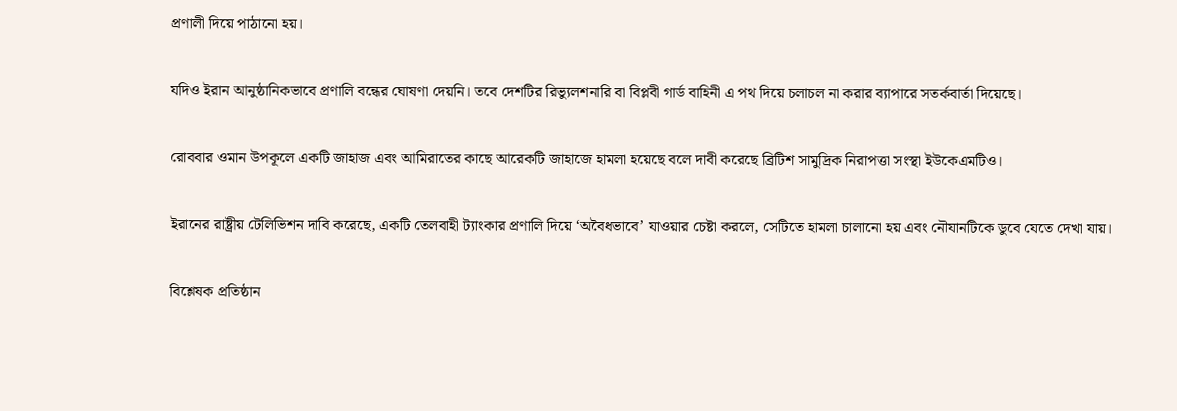প্রণালী দিয়ে পাঠানো হয়।

যদিও ইরান আনুষ্ঠানিকভাবে প্রণালি বন্ধের ঘোষণা দেয়নি। তবে দেশটির রিভ্যুলশনারি বা বিপ্লবী গার্ড বাহিনী এ পথ দিয়ে চলাচল না করার ব্যাপারে সতর্কবার্তা দিয়েছে।

রোববার ওমান উপকূলে একটি জাহাজ এবং আমিরাতের কাছে আরেকটি জাহাজে হামলা হয়েছে বলে দাবী করেছে ব্রিটিশ সামুদ্রিক নিরাপত্তা সংস্থা ইউকেএমটিও।

ইরানের রাষ্ট্রীয় টেলিভিশন দাবি করেছে, একটি তেলবাহী ট্যাংকার প্রণালি দিয়ে ‘অবৈধভাবে’ যাওয়ার চেষ্টা করলে, সেটিতে হামলা চালানো হয় এবং নৌযানটিকে ডুবে যেতে দেখা যায়।

বিশ্লেষক প্রতিষ্ঠান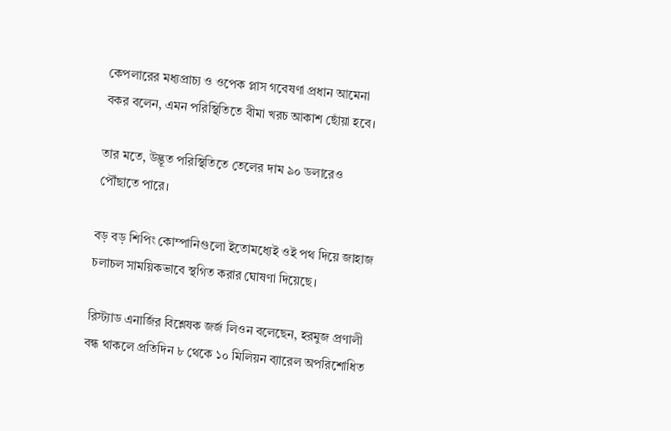কেপলারের মধ্যপ্রাচ্য ও ওপেক প্লাস গবেষণা প্রধান আমেনা বকর বলেন, এমন পরিস্থিতিতে বীমা খরচ আকাশ ছোঁয়া হবে।

তার মতে, উদ্ভূত পরিস্থিতিতে তেলের দাম ৯০ ডলারেও পৌঁছাতে পারে।

বড় বড় শিপিং কোম্পানিগুলো ইতোমধ্যেই ওই পথ দিয়ে জাহাজ চলাচল সাময়িকভাবে স্থগিত করার ঘোষণা দিয়েছে।

রিস্ট্যাড এনার্জির বিশ্লেষক জর্জ লিওন বলেছেন, হরমুজ প্রণালী বন্ধ থাকলে প্রতিদিন ৮ থেকে ১০ মিলিয়ন ব্যারেল অপরিশোধিত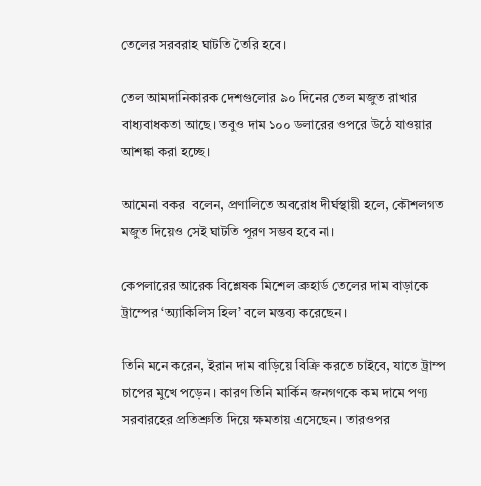তেলের সরবরাহ ঘাটতি তৈরি হবে।

তেল আমদানিকারক দেশগুলোর ৯০ দিনের তেল মজুত রাখার বাধ্যবাধকতা আছে। তবুও দাম ১০০ ডলারের ওপরে উঠে যাওয়ার আশঙ্কা করা হচ্ছে।

আমেনা বকর  বলেন, প্রণালিতে অবরোধ দীর্ঘস্থায়ী হলে, কৌশলগত মজুত দিয়েও সেই ঘাটতি পূরণ সম্ভব হবে না।

কেপলারের আরেক বিশ্লেষক মিশেল ব্রুহার্ড তেলের দাম বাড়াকে ট্রাম্পের ‘অ্যাকিলিস হিল’ বলে মন্তব্য করেছেন।

তিনি মনে করেন, ইরান দাম বাড়িয়ে বিক্রি করতে চাইবে, যাতে ট্রাম্প চাপের মুখে পড়েন। কারণ তিনি মার্কিন জনগণকে কম দামে পণ্য সরবারহের প্রতিশ্রুতি দিয়ে ক্ষমতায় এসেছেন। তারওপর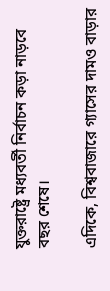যুক্তরাষ্ট্রে মধ্যবর্তী নির্বাচন কড়া নাড়বে বছর শেষে।

এদিকে, বিশ্ববাজারে গ্যাসের দামও বাড়ার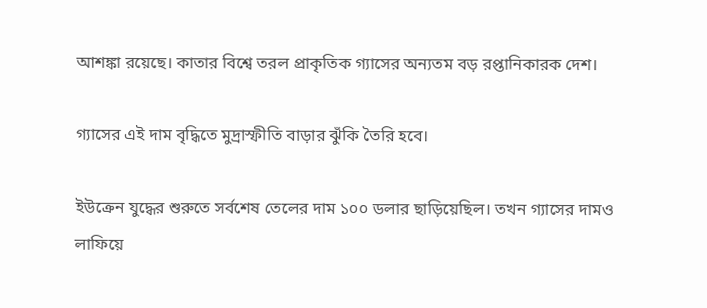আশঙ্কা রয়েছে। কাতার বিশ্বে তরল প্রাকৃতিক গ্যাসের অন্যতম বড় রপ্তানিকারক দেশ।

গ্যাসের এই দাম বৃদ্ধিতে মুদ্রাস্ফীতি বাড়ার ঝুঁকি তৈরি হবে।

ইউক্রেন যুদ্ধের শুরুতে সর্বশেষ তেলের দাম ১০০ ডলার ছাড়িয়েছিল। তখন গ্যাসের দামও লাফিয়ে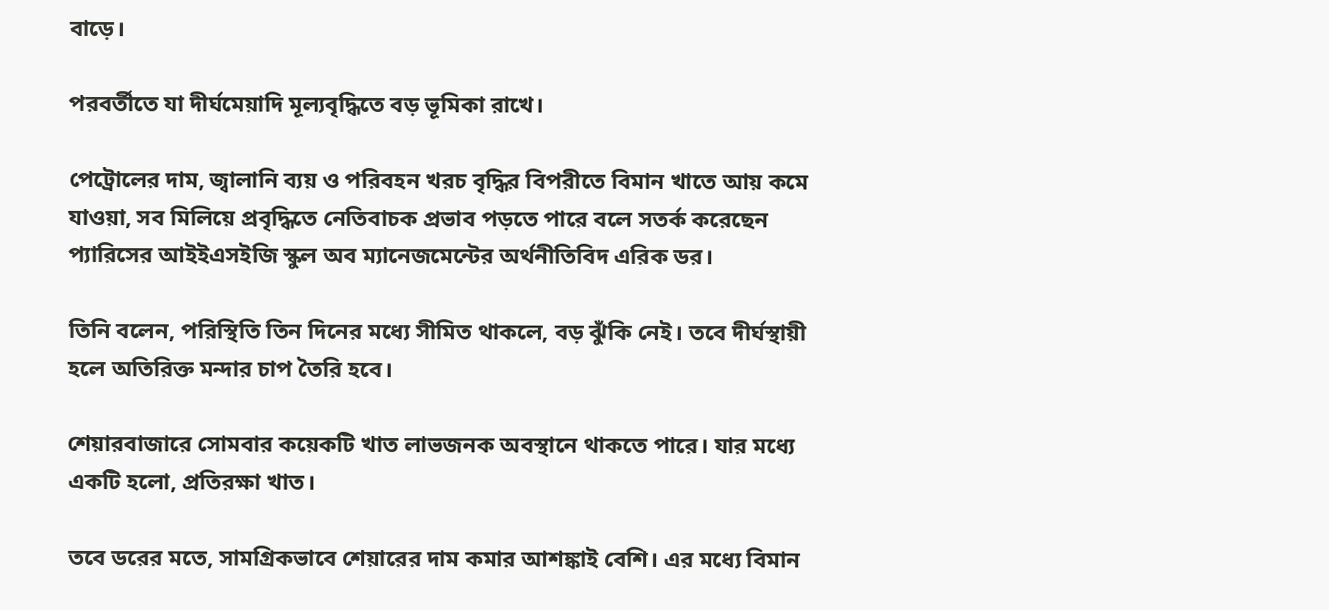বাড়ে।

পরবর্তীতে যা দীর্ঘমেয়াদি মূল্যবৃদ্ধিতে বড় ভূমিকা রাখে।

পেট্রোলের দাম, জ্বালানি ব্যয় ও পরিবহন খরচ বৃদ্ধির বিপরীতে বিমান খাতে আয় কমে যাওয়া, সব মিলিয়ে প্রবৃদ্ধিতে নেতিবাচক প্রভাব পড়তে পারে বলে সতর্ক করেছেন প্যারিসের আইইএসইজি স্কুল অব ম্যানেজমেন্টের অর্থনীতিবিদ এরিক ডর।

তিনি বলেন, পরিস্থিতি তিন দিনের মধ্যে সীমিত থাকলে, বড় ঝুঁকি নেই। তবে দীর্ঘস্থায়ী হলে অতিরিক্ত মন্দার চাপ তৈরি হবে।

শেয়ারবাজারে সোমবার কয়েকটি খাত লাভজনক অবস্থানে থাকতে পারে। যার মধ্যে একটি হলো, প্রতিরক্ষা খাত।

তবে ডরের মতে, সামগ্রিকভাবে শেয়ারের দাম কমার আশঙ্কাই বেশি। এর মধ্যে বিমান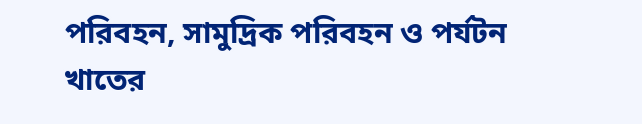পরিবহন, সামুদ্রিক পরিবহন ও পর্যটন খাতের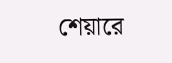শেয়ারে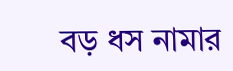বড় ধস নামার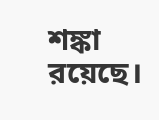শঙ্কা রয়েছে।